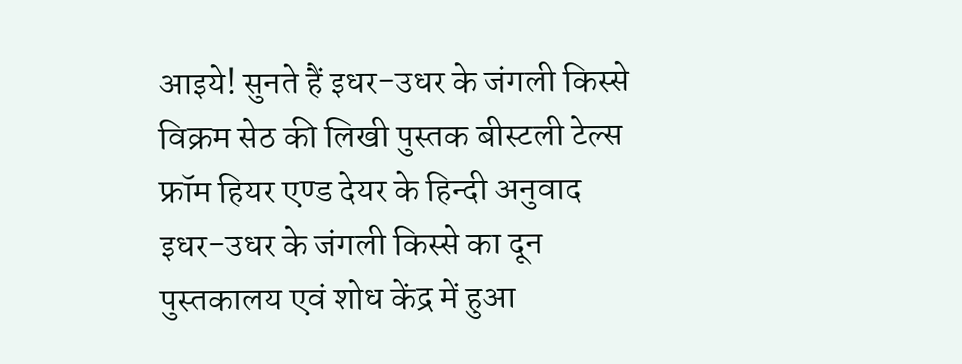आइये! सुनते हैं इधर-उधर के जंगली किस्से
विक्रम सेठ की लिखी पुस्तक बीस्टली टेल्स फ्रॉम हियर एण्ड देयर के हिन्दी अनुवाद इधर-उधर के जंगली किस्से का दून पुस्तकालय एवं शोध केंद्र में हुआ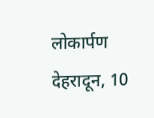लोकार्पण
देहरादून, 10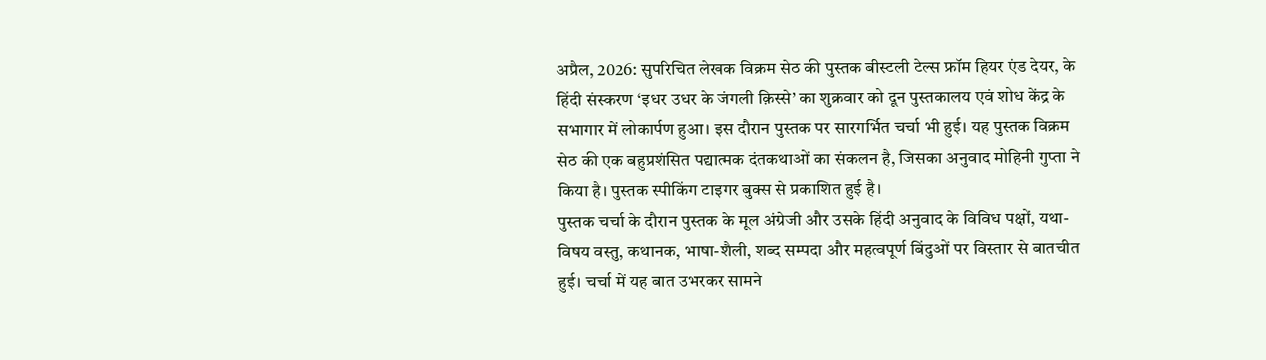अप्रैल, 2026: सुपरिचित लेखक विक्रम सेठ की पुस्तक बीस्टली टेल्स फ्रॉम हियर एंड देयर, के हिंदी संस्करण ‘इधर उधर के जंगली क़िस्से’ का शुक्रवार को दून पुस्तकालय एवं शोध केंद्र के सभागार में लोकार्पण हुआ। इस दौरान पुस्तक पर सारगर्भित चर्चा भी हुई। यह पुस्तक विक्रम सेठ की एक बहुप्रशंसित पद्यात्मक दंतकथाओं का संकलन है, जिसका अनुवाद मोहिनी गुप्ता ने किया है। पुस्तक स्पीकिंग टाइगर बुक्स से प्रकाशित हुई है।
पुस्तक चर्चा के दौरान पुस्तक के मूल अंग्रेजी और उसके हिंदी अनुवाद के विविध पक्षों, यथा- विषय वस्तु, कथानक, भाषा-शैली, शब्द सम्पदा और महत्वपूर्ण बिंदुओं पर विस्तार से बातचीत हुई। चर्चा में यह बात उभरकर सामने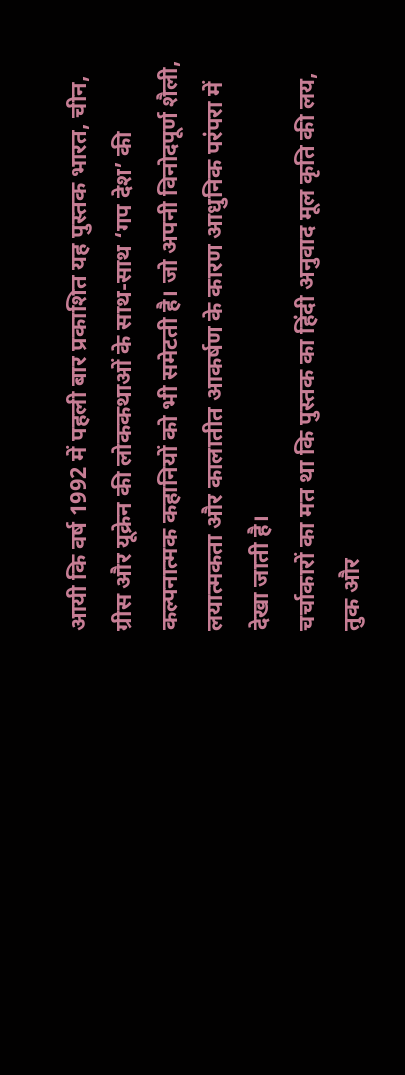आयी कि वर्ष 1992 में पहली बार प्रकाशित यह पुस्तक भारत, चीन, ग्रीस और यूक्रेन की लोककथाओं के साथ-साथ ‘गप देश’ की कल्पनात्मक कहानियों को भी समेटती है। जो अपनी विनोदपूर्ण शैली, लयात्मकता और कालातीत आकर्षण के कारण आधुनिक परंपरा में देखा जाती है।
चर्चाकारों का मत था कि पुस्तक का हिंदी अनुवाद मूल कृति की लय, तुक और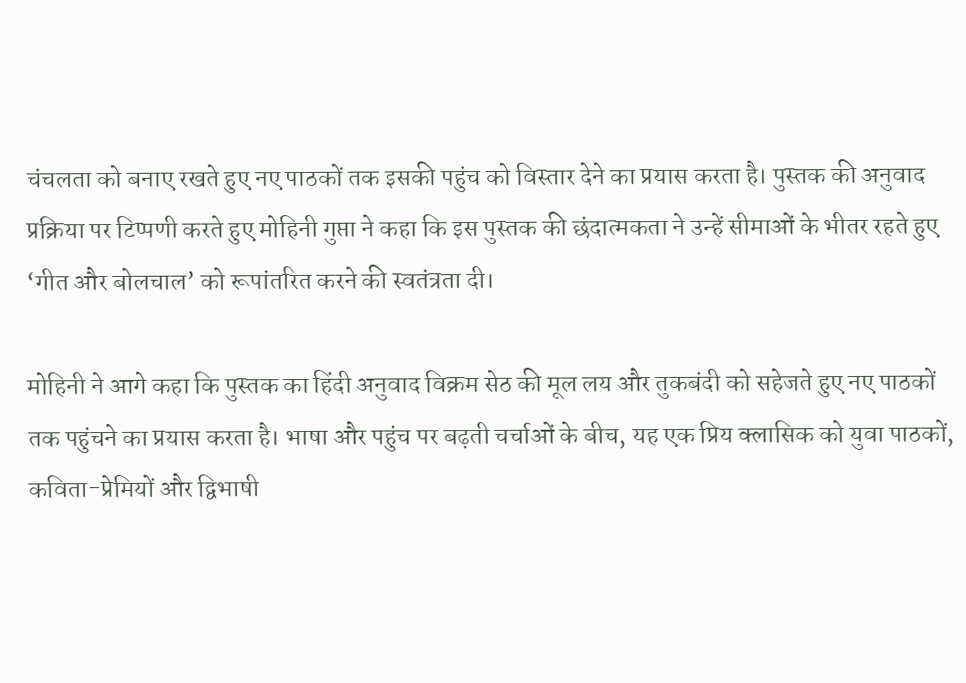चंचलता को बनाए रखते हुए नए पाठकों तक इसकी पहुंच को विस्तार देने का प्रयास करता है। पुस्तक की अनुवाद प्रक्रिया पर टिप्पणी करते हुए मोहिनी गुप्ता ने कहा कि इस पुस्तक की छंदात्मकता ने उन्हें सीमाओं के भीतर रहते हुए ‘गीत और बोलचाल’ को रूपांतरित करने की स्वतंत्रता दी।

मोहिनी ने आगे कहा कि पुस्तक का हिंदी अनुवाद विक्रम सेठ की मूल लय और तुकबंदी को सहेजते हुए नए पाठकों तक पहुंचने का प्रयास करता है। भाषा और पहुंच पर बढ़ती चर्चाओं के बीच, यह एक प्रिय क्लासिक को युवा पाठकों, कविता-प्रेमियों और द्विभाषी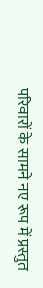परिवारों के सामने नए रूप में प्रस्तुत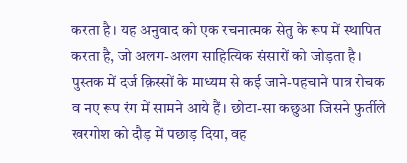करता है। यह अनुवाद को एक रचनात्मक सेतु के रूप में स्थापित करता है, जो अलग-अलग साहित्यिक संसारों को जोड़ता है।
पुस्तक में दर्ज क़िस्सों के माध्यम से कई जाने-पहचाने पात्र रोचक व नए रूप रंग में सामने आये हैं। छोटा-सा कछुआ जिसने फुर्तीले खरगोश को दौड़ में पछाड़ दिया, वह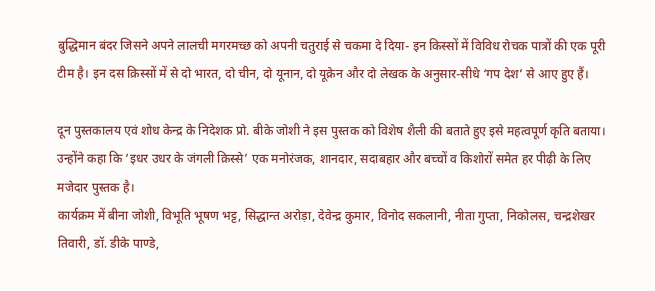बुद्धिमान बंदर जिसने अपने लालची मगरमच्छ को अपनी चतुराई से चकमा दे दिया- इन किस्सों में विविध रोचक पात्रों की एक पूरी टीम है। इन दस क़िस्सों में से दो भारत, दो चीन, दो यूनान, दो यूक्रेन और दो लेखक के अनुसार-सीधे ‘गप देश’ से आए हुए हैं।

दून पुस्तकालय एवं शोध केन्द्र के निदेशक प्रो. बीके जोशी ने इस पुस्तक को विशेष शैली की बताते हुए इसे महत्वपूर्ण कृति बताया। उन्होंने कहा कि ‘इधर उधर के जंगली क़िस्से’ एक मनोरंजक, शानदार, सदाबहार और बच्चों व किशोरों समेत हर पीढ़ी के लिए मजेदार पुस्तक है।
कार्यक्रम में बीना जोशी, विभूति भूषण भट्ट, सिद्धान्त अरोड़ा, देवेन्द्र कुमार, विनोद सकलानी, नीता गुप्ता, निकोलस, चन्द्रशेखर तिवारी, डॉ. डीके पाण्डे,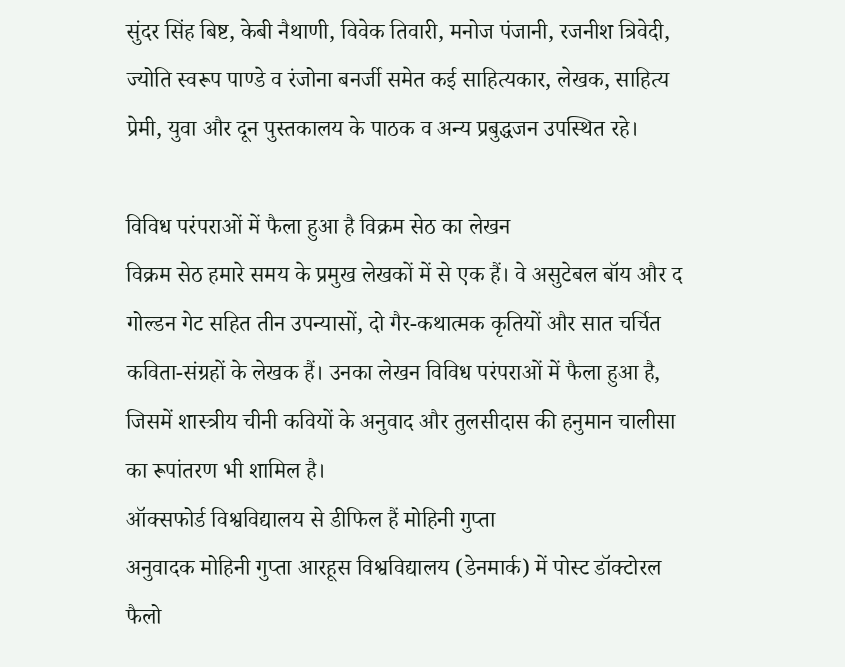सुंदर सिंह बिष्ट, केबी नैथाणी, विवेक तिवारी, मनोज पंजानी, रजनीश त्रिवेदी, ज्योति स्वरूप पाण्डे व रंजोना बनर्जी समेत कई साहित्यकार, लेखक, साहित्य प्रेमी, युवा और दून पुस्तकालय के पाठक व अन्य प्रबुद्धजन उपस्थित रहे।

विविध परंपराओं में फैला हुआ है विक्रम सेठ का लेखन
विक्रम सेठ हमारे समय के प्रमुख लेखकों में से एक हैं। वे असुटेबल बॉय और द गोल्डन गेट सहित तीन उपन्यासों, दो गैर-कथात्मक कृतियों और सात चर्चित कविता-संग्रहों के लेखक हैं। उनका लेखन विविध परंपराओं में फैला हुआ है, जिसमें शास्त्रीय चीनी कवियों के अनुवाद और तुलसीदास की हनुमान चालीसा का रूपांतरण भी शामिल है।
ऑक्सफोर्ड विश्वविद्यालय से डीफिल हैं मोहिनी गुप्ता
अनुवादक मोहिनी गुप्ता आरहूस विश्वविद्यालय (डेनमार्क) में पोस्ट डॉक्टोरल फैलो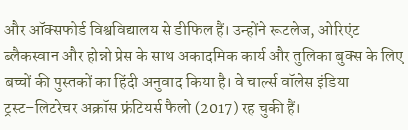और ऑक्सफोर्ड विश्वविद्यालय से डीफिल हैं। उन्होंने रूटलेज, ओरिएंट ब्लैकस्वान और होन्नो प्रेस के साथ अकादमिक कार्य और तुलिका बुक्स के लिए बच्चों की पुस्तकों का हिंदी अनुवाद किया है। वे चार्ल्स वॉलेस इंडिया ट्रस्ट–लिटरेचर अक्रॉस फ्रंटियर्स फैलो (2017) रह चुकी हैं।